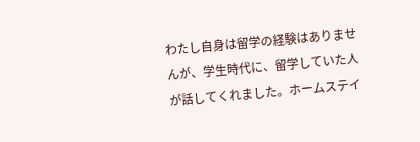わたし自身は留学の経験はありませんが、学生時代に、留学していた人が話してくれました。ホームステイ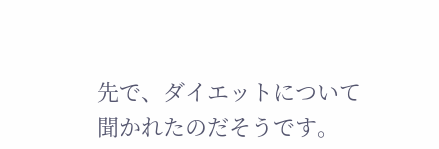先で、ダイエットについて聞かれたのだそうです。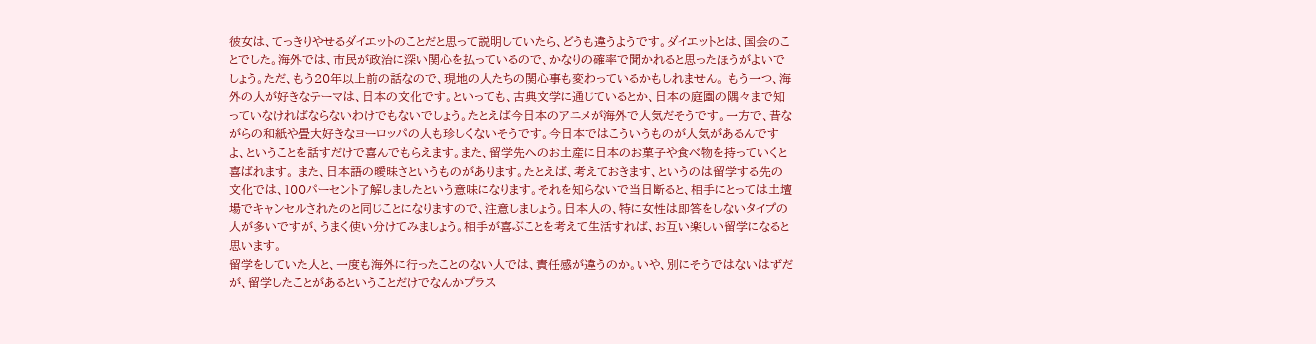彼女は、てっきりやせるダイエットのことだと思って説明していたら、どうも違うようです。ダイエットとは、国会のことでした。海外では、市民が政治に深い関心を払っているので、かなりの確率で聞かれると思ったほうがよいでしょう。ただ、もう20年以上前の話なので、現地の人たちの関心事も変わっているかもしれません。 もう一つ、海外の人が好きなテーマは、日本の文化です。といっても、古典文学に通じているとか、日本の庭園の隅々まで知っていなければならないわけでもないでしょう。たとえば今日本のアニメが海外で人気だそうです。一方で、昔ながらの和紙や畳大好きなヨーロッパの人も珍しくないそうです。今日本ではこういうものが人気があるんですよ、ということを話すだけで喜んでもらえます。また、留学先へのお土産に日本のお菓子や食べ物を持っていくと喜ばれます。 また、日本語の曖昧さというものがあります。たとえば、考えておきます、というのは留学する先の文化では、100パーセント了解しましたという意味になります。それを知らないで当日断ると、相手にとっては土壇場でキャンセルされたのと同じことになりますので、注意しましょう。日本人の、特に女性は即答をしないタイプの人が多いですが、うまく使い分けてみましょう。相手が喜ぶことを考えて生活すれば、お互い楽しい留学になると思います。
留学をしていた人と、一度も海外に行ったことのない人では、責任感が違うのか。いや、別にそうではないはずだが、留学したことがあるということだけでなんかプラス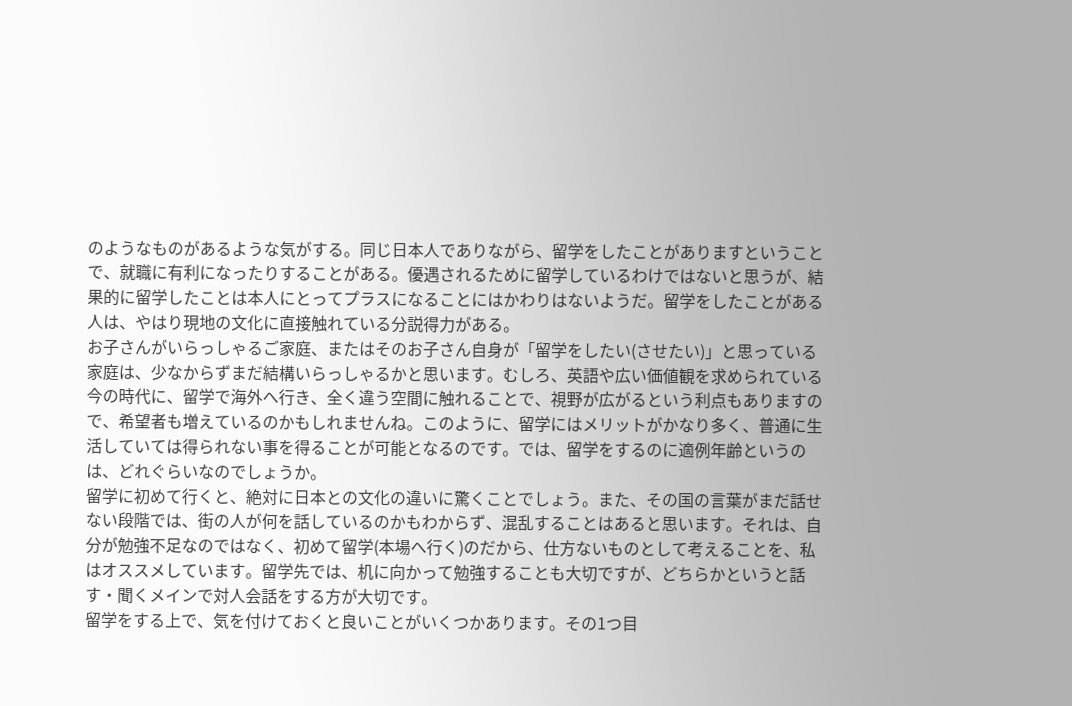のようなものがあるような気がする。同じ日本人でありながら、留学をしたことがありますということで、就職に有利になったりすることがある。優遇されるために留学しているわけではないと思うが、結果的に留学したことは本人にとってプラスになることにはかわりはないようだ。留学をしたことがある人は、やはり現地の文化に直接触れている分説得力がある。
お子さんがいらっしゃるご家庭、またはそのお子さん自身が「留学をしたい(させたい)」と思っている家庭は、少なからずまだ結構いらっしゃるかと思います。むしろ、英語や広い価値観を求められている今の時代に、留学で海外へ行き、全く違う空間に触れることで、視野が広がるという利点もありますので、希望者も増えているのかもしれませんね。このように、留学にはメリットがかなり多く、普通に生活していては得られない事を得ることが可能となるのです。では、留学をするのに適例年齢というのは、どれぐらいなのでしょうか。
留学に初めて行くと、絶対に日本との文化の違いに驚くことでしょう。また、その国の言葉がまだ話せない段階では、街の人が何を話しているのかもわからず、混乱することはあると思います。それは、自分が勉強不足なのではなく、初めて留学(本場へ行く)のだから、仕方ないものとして考えることを、私はオススメしています。留学先では、机に向かって勉強することも大切ですが、どちらかというと話す・聞くメインで対人会話をする方が大切です。
留学をする上で、気を付けておくと良いことがいくつかあります。その1つ目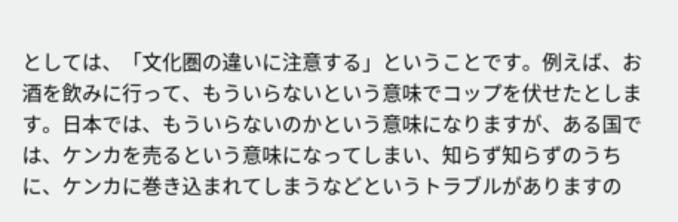としては、「文化圏の違いに注意する」ということです。例えば、お酒を飲みに行って、もういらないという意味でコップを伏せたとします。日本では、もういらないのかという意味になりますが、ある国では、ケンカを売るという意味になってしまい、知らず知らずのうちに、ケンカに巻き込まれてしまうなどというトラブルがありますの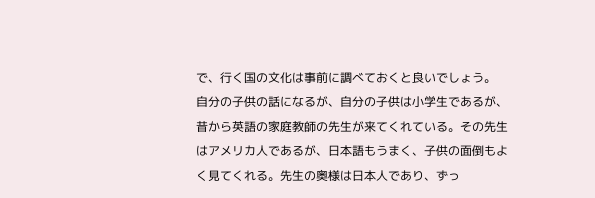で、行く国の文化は事前に調べておくと良いでしょう。
自分の子供の話になるが、自分の子供は小学生であるが、昔から英語の家庭教師の先生が来てくれている。その先生はアメリカ人であるが、日本語もうまく、子供の面倒もよく見てくれる。先生の奥様は日本人であり、ずっ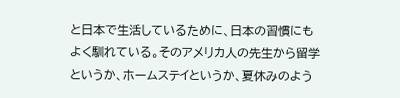と日本で生活しているために、日本の習慣にもよく馴れている。そのアメリカ人の先生から留学というか、ホームステイというか、夏休みのよう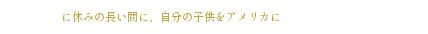に休みの長い間に、自分の子供をアメリカに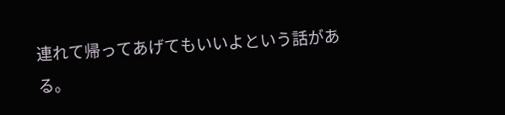連れて帰ってあげてもいいよという話がある。